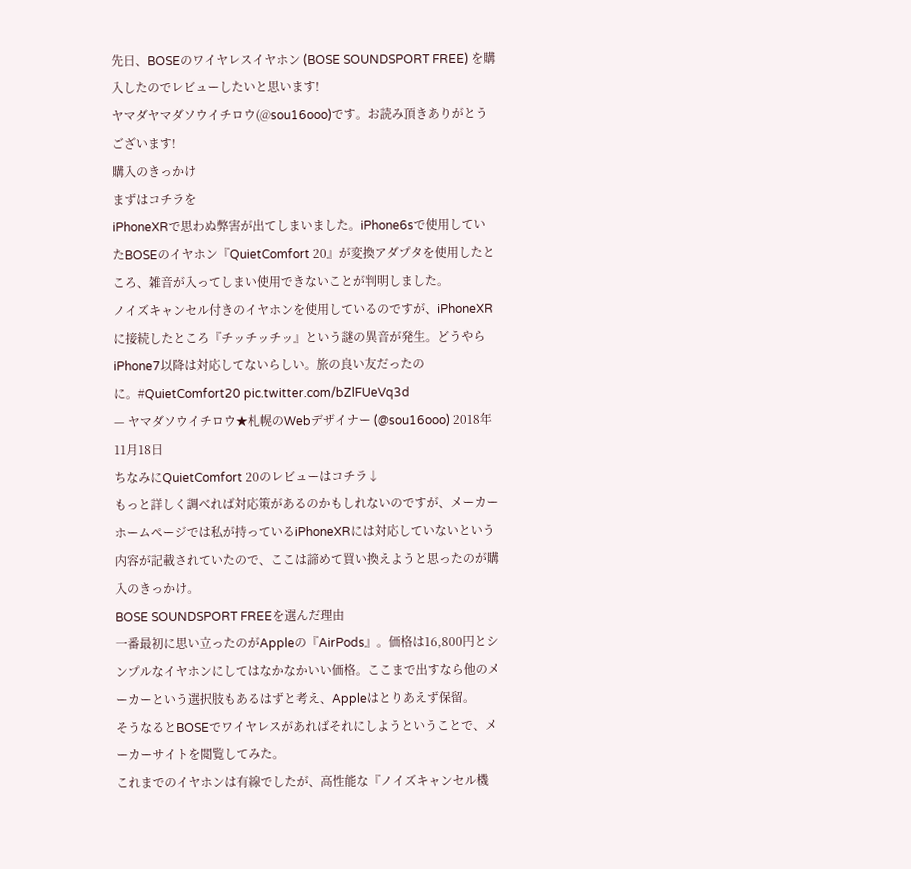先日、BOSEのワイヤレスイヤホン (BOSE SOUNDSPORT FREE) を購入したのでレビューしたいと思います!
ヤマダヤマダソウイチロウ(@sou16ooo)です。お読み頂きありがとうございます!
購入のきっかけ
まずはコチラを
iPhoneXRで思わぬ弊害が出てしまいました。iPhone6sで使用していたBOSEのイヤホン『QuietComfort 20』が変換アダプタを使用したところ、雑音が入ってしまい使用できないことが判明しました。
ノイズキャンセル付きのイヤホンを使用しているのですが、iPhoneXRに接続したところ『チッチッチッ』という謎の異音が発生。どうやらiPhone7以降は対応してないらしい。旅の良い友だったのに。#QuietComfort20 pic.twitter.com/bZlFUeVq3d
— ヤマダソウイチロウ★札幌のWebデザイナー (@sou16ooo) 2018年11月18日
ちなみにQuietComfort 20のレビューはコチラ↓
もっと詳しく調べれば対応策があるのかもしれないのですが、メーカーホームページでは私が持っているiPhoneXRには対応していないという内容が記載されていたので、ここは諦めて買い換えようと思ったのが購入のきっかけ。
BOSE SOUNDSPORT FREEを選んだ理由
一番最初に思い立ったのがAppleの『AirPods』。価格は16,800円とシンプルなイヤホンにしてはなかなかいい価格。ここまで出すなら他のメーカーという選択肢もあるはずと考え、Appleはとりあえず保留。
そうなるとBOSEでワイヤレスがあればそれにしようということで、メーカーサイトを閲覧してみた。
これまでのイヤホンは有線でしたが、高性能な『ノイズキャンセル機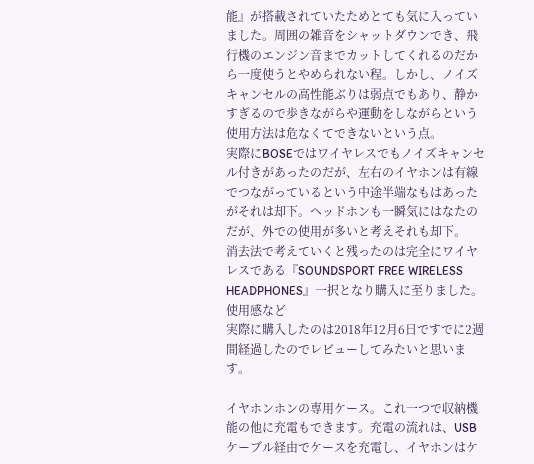能』が搭載されていたためとても気に入っていました。周囲の雑音をシャットダウンでき、飛行機のエンジン音までカットしてくれるのだから一度使うとやめられない程。しかし、ノイズキャンセルの高性能ぶりは弱点でもあり、静かすぎるので歩きながらや運動をしながらという使用方法は危なくてできないという点。
実際にBOSEではワイヤレスでもノイズキャンセル付きがあったのだが、左右のイヤホンは有線でつながっているという中途半端なもはあったがそれは却下。ヘッドホンも一瞬気にはなたのだが、外での使用が多いと考えそれも却下。
消去法で考えていくと残ったのは完全にワイヤレスである『SOUNDSPORT FREE WIRELESS HEADPHONES』一択となり購入に至りました。
使用感など
実際に購入したのは2018年12月6日ですでに2週間経過したのでレビューしてみたいと思います。

イヤホンホンの専用ケース。これ一つで収納機能の他に充電もできます。充電の流れは、USBケーブル経由でケースを充電し、イヤホンはケ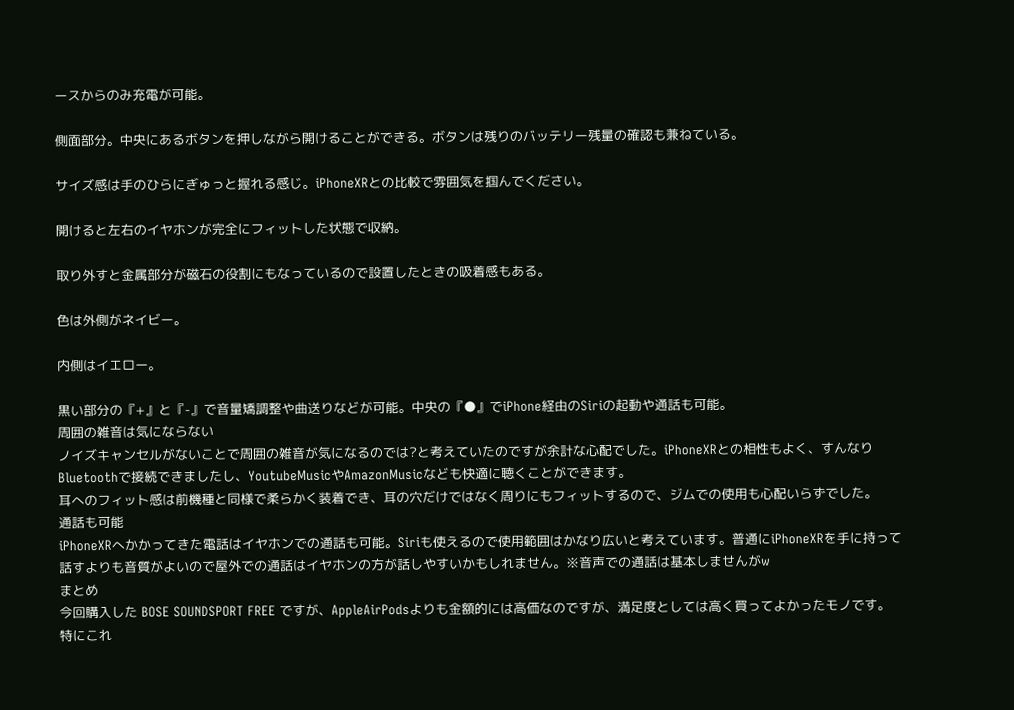ースからのみ充電が可能。

側面部分。中央にあるボタンを押しながら開けることができる。ボタンは残りのバッテリー残量の確認も兼ねている。

サイズ感は手のひらにぎゅっと握れる感じ。iPhoneXRとの比較で雰囲気を掴んでください。

開けると左右のイヤホンが完全にフィットした状態で収納。

取り外すと金属部分が磁石の役割にもなっているので設置したときの吸着感もある。

色は外側がネイビー。

内側はイエロー。

黒い部分の『+』と『-』で音量矯調整や曲送りなどが可能。中央の『●』でiPhone経由のSiriの起動や通話も可能。
周囲の雑音は気にならない
ノイズキャンセルがないことで周囲の雑音が気になるのでは?と考えていたのですが余計な心配でした。iPhoneXRとの相性もよく、すんなりBluetoothで接続できましたし、YoutubeMusicやAmazonMusicなども快適に聴くことができます。
耳へのフィット感は前機種と同様で柔らかく装着でき、耳の穴だけではなく周りにもフィットするので、ジムでの使用も心配いらずでした。
通話も可能
iPhoneXRへかかってきた電話はイヤホンでの通話も可能。Siriも使えるので使用範囲はかなり広いと考えています。普通にiPhoneXRを手に持って話すよりも音質がよいので屋外での通話はイヤホンの方が話しやすいかもしれません。※音声での通話は基本しませんがw
まとめ
今回購入した BOSE SOUNDSPORT FREE ですが、AppleAirPodsよりも金額的には高価なのですが、満足度としては高く買ってよかったモノです。
特にこれ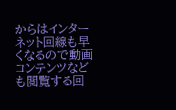からはインターネット回線も早くなるので動画コンテンツなども閲覧する回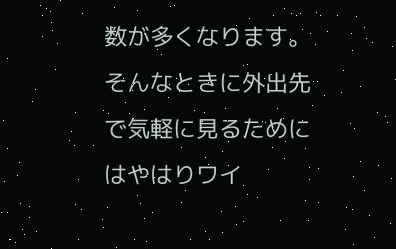数が多くなります。そんなときに外出先で気軽に見るためにはやはりワイ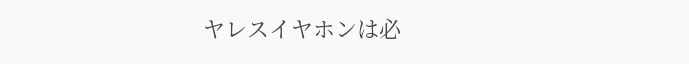ヤレスイヤホンは必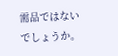需品ではないでしょうか。